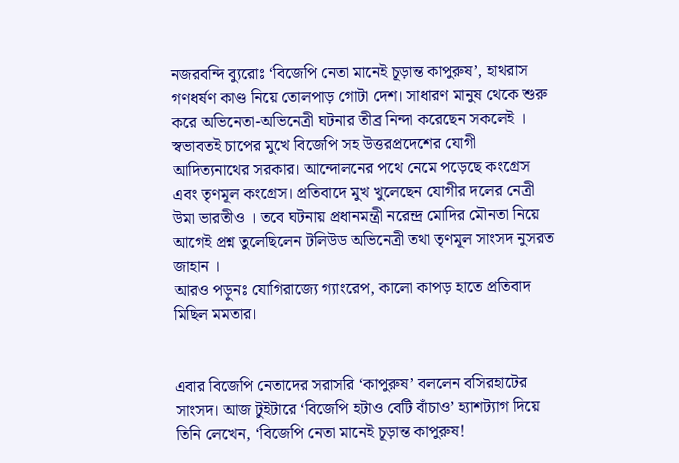নজরবন্দি ব্যুরোঃ ‘বিজেপি নেতা মানেই চূড়ান্ত কাপুরুষ’, হাথরাস গণধর্ষণ কাণ্ড নিয়ে তোলপাড় গোটা দেশ। সাধারণ মানুষ থেকে শুরু করে অভিনেতা-অভিনেত্রী ঘটনার তীব্র নিন্দা করেছেন সকলেই । স্বভাবতই চাপের মুখে বিজেপি সহ উত্তরপ্রদেশের যোগী আদিত্যনাথের সরকার। আন্দোলনের পথে নেমে পড়েছে কংগ্রেস এবং তৃণমূল কংগ্রেস। প্রতিবাদে মুখ খুলেছেন যোগীর দলের নেত্রী উমা ভারতীও । তবে ঘটনায় প্রধানমন্ত্রী নরেন্দ্র মোদির মৌনতা নিয়ে আগেই প্রশ্ন তুলেছিলেন টলিউড অভিনেত্রী তথা তৃণমূল সাংসদ নুসরত জাহান ।
আরও পড়ুনঃ যোগিরাজ্যে গ্যাংরেপ, কালো কাপড় হাতে প্রতিবাদ মিছিল মমতার।


এবার বিজেপি নেতাদের সরাসরি ‘কাপুরুষ’ বললেন বসিরহাটের সাংসদ। আজ টুইটারে ‘বিজেপি হটাও বেটি বাঁচাও’ হ্যাশট্যাগ দিয়ে তিনি লেখেন, ‘বিজেপি নেতা মানেই চূড়ান্ত কাপুরুষ!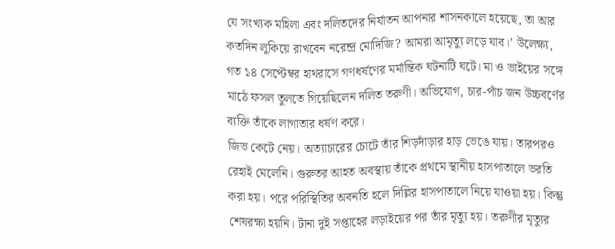যে সংখ্যক মহিলা এবং দলিতদের নির্যাতন আপনার শাসনকালে হয়েছে, তা আর কতদিন লুকিয়ে রাখবেন নরেন্দ্র মোদিজি? আমরা আমৃত্যু লড়ে যাব।’ উলেক্ষ্য, গত ১৪ সেপ্টেম্বর হাথরাসে গণধর্ষণের মর্মান্তিক ঘটনাটি ঘটে। মা ও ভাইয়ের সঙ্গে মাঠে ফসল তুলতে গিয়েছিলেন দলিত তরুণী। অভিযোগ, চার-পাঁচ জন উচ্চবর্ণের ব্যক্তি তাঁকে লাগাতার ধর্ষণ করে।
জিভ কেটে নেয়। অত্যাচারের চোটে তাঁর শিড়দাঁড়ার হাড় ভেঙে যায়। তারপরও রেহাই মেলেনি। গুরুতর আহত অবস্থায় তাঁকে প্রথমে স্থানীয় হাসপাতালে ভরতি করা হয়। পরে পরিস্থিতির অবনতি হলে দিল্লির হাসপাতালে নিয়ে যাওয়া হয়। কিন্তু শেষরক্ষা হয়নি। টানা দুই সপ্তাহের লড়াইয়ের পর তাঁর মৃত্যু হয়। তরুণীর মৃত্যুর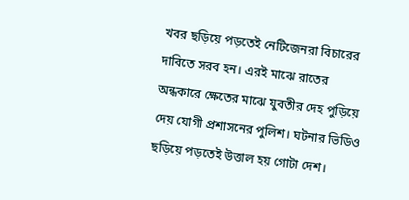খবর ছড়িয়ে পড়তেই নেটিজেনরা বিচারের দাবিতে সরব হন। এরই মাঝে রাতের অন্ধকারে ক্ষেতের মাঝে যুবতীর দেহ পুড়িয়ে দেয় যোগী প্রশাসনের পুলিশ। ঘটনার ভিডিও ছড়িয়ে পড়তেই উত্তাল হয় গোটা দেশ।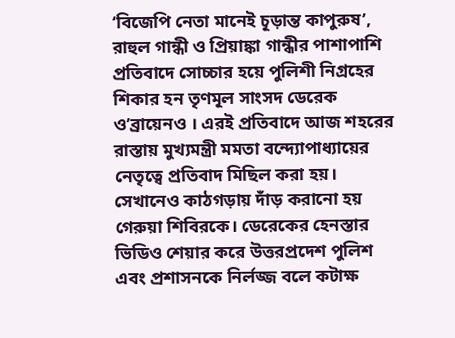‘বিজেপি নেতা মানেই চূড়ান্ত কাপুরুষ’, রাহুল গান্ধী ও প্রিয়াঙ্কা গান্ধীর পাশাপাশি প্রতিবাদে সোচ্চার হয়ে পুলিশী নিগ্রহের শিকার হন তৃণমূল সাংসদ ডেরেক ও’ব্রায়েনও । এরই প্রতিবাদে আজ শহরের রাস্তায় মুখ্যমন্ত্রী মমতা বন্দ্যোপাধ্যায়ের নেতৃত্বে প্রতিবাদ মিছিল করা হয়। সেখানেও কাঠগড়ায় দাঁড় করানো হয় গেরুয়া শিবিরকে। ডেরেকের হেনস্তার ভিডিও শেয়ার করে উত্তরপ্রদেশ পুলিশ এবং প্রশাসনকে নির্লজ্জ বলে কটাক্ষ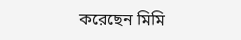করেছেন মিমি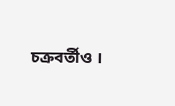চক্রবর্তীও ।